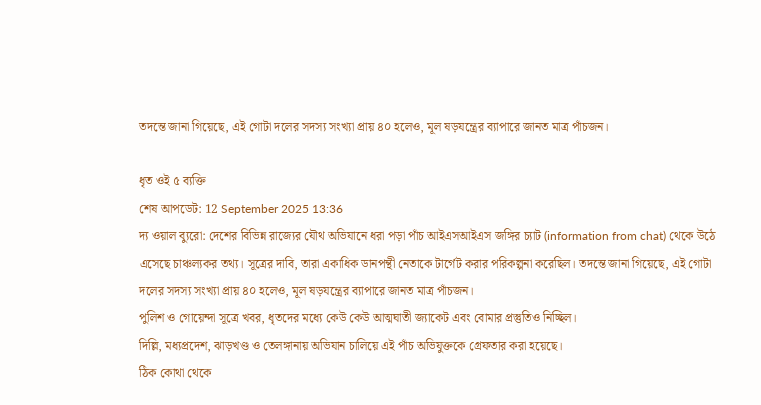তদন্তে জানা গিয়েছে, এই গোটা দলের সদস্য সংখ্যা প্রায় ৪০ হলেও, মূল ষড়যন্ত্রের ব্যাপারে জানত মাত্র পাঁচজন।

ধৃত ওই ৫ ব্যক্তি
শেষ আপডেট: 12 September 2025 13:36
দ্য ওয়াল ব্যুরো: দেশের বিভিন্ন রাজ্যের যৌথ অভিযানে ধরা পড়া পাঁচ আইএসআইএস জঙ্গির চ্যাট (information from chat) থেকে উঠে এসেছে চাঞ্চল্যকর তথ্য। সূত্রের দাবি, তারা একাধিক ডানপন্থী নেতাকে টার্গেট করার পরিকল্পনা করেছিল। তদন্তে জানা গিয়েছে, এই গোটা দলের সদস্য সংখ্যা প্রায় ৪০ হলেও, মূল ষড়যন্ত্রের ব্যাপারে জানত মাত্র পাঁচজন।
পুলিশ ও গোয়েন্দা সূত্রে খবর, ধৃতদের মধ্যে কেউ কেউ আত্মঘাতী জ্যাকেট এবং বোমার প্রস্তুতিও নিচ্ছিল।
দিল্লি, মধ্যপ্রদেশ, ঝাড়খণ্ড ও তেলঙ্গানায় অভিযান চালিয়ে এই পাঁচ অভিযুক্তকে গ্রেফতার করা হয়েছে।
ঠিক কোথা থেকে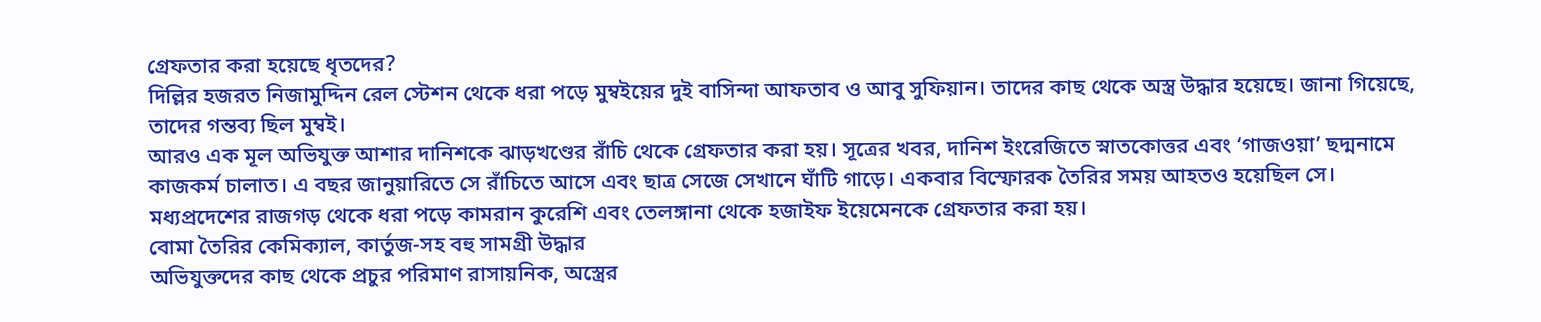গ্রেফতার করা হয়েছে ধৃতদের?
দিল্লির হজরত নিজামুদ্দিন রেল স্টেশন থেকে ধরা পড়ে মুম্বইয়ের দুই বাসিন্দা আফতাব ও আবু সুফিয়ান। তাদের কাছ থেকে অস্ত্র উদ্ধার হয়েছে। জানা গিয়েছে, তাদের গন্তব্য ছিল মুম্বই।
আরও এক মূল অভিযুক্ত আশার দানিশকে ঝাড়খণ্ডের রাঁচি থেকে গ্রেফতার করা হয়। সূত্রের খবর, দানিশ ইংরেজিতে স্নাতকোত্তর এবং ‘গাজওয়া’ ছদ্মনামে কাজকর্ম চালাত। এ বছর জানুয়ারিতে সে রাঁচিতে আসে এবং ছাত্র সেজে সেখানে ঘাঁটি গাড়ে। একবার বিস্ফোরক তৈরির সময় আহতও হয়েছিল সে।
মধ্যপ্রদেশের রাজগড় থেকে ধরা পড়ে কামরান কুরেশি এবং তেলঙ্গানা থেকে হজাইফ ইয়েমেনকে গ্রেফতার করা হয়।
বোমা তৈরির কেমিক্যাল, কার্তুজ-সহ বহু সামগ্রী উদ্ধার
অভিযুক্তদের কাছ থেকে প্রচুর পরিমাণ রাসায়নিক, অস্ত্রের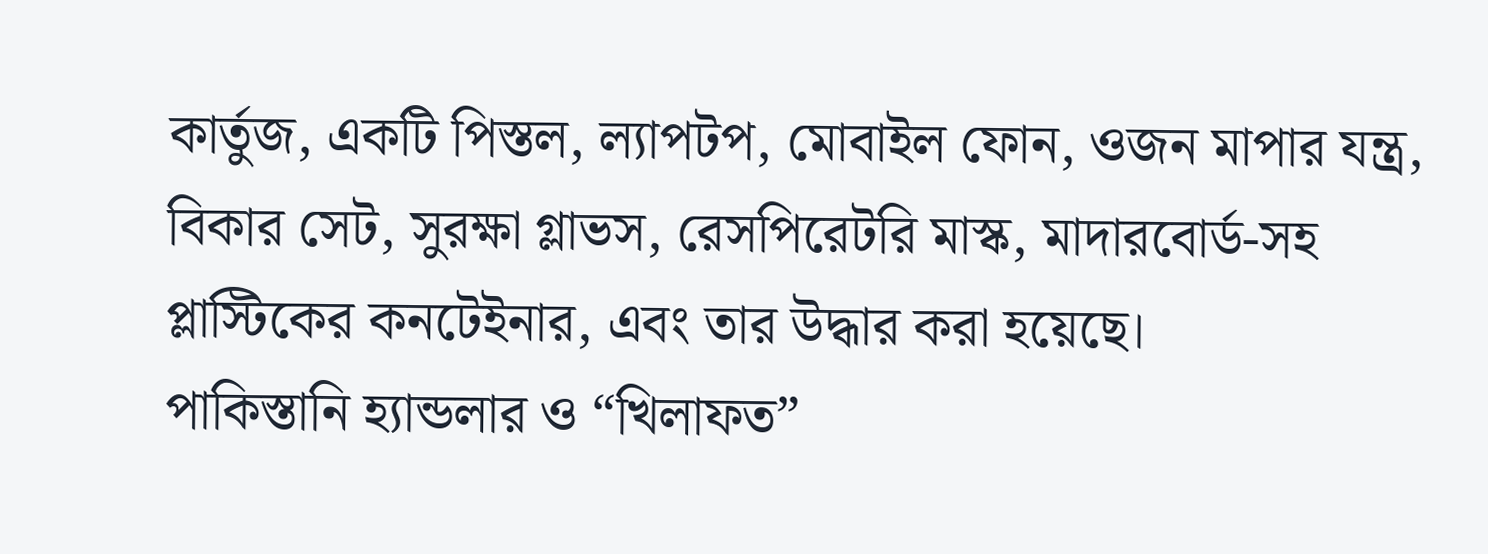কার্তুজ, একটি পিস্তল, ল্যাপটপ, মোবাইল ফোন, ওজন মাপার যন্ত্র, বিকার সেট, সুরক্ষা গ্লাভস, রেসপিরেটরি মাস্ক, মাদারবোর্ড-সহ প্লাস্টিকের কনটেইনার, এবং তার উদ্ধার করা হয়েছে।
পাকিস্তানি হ্যান্ডলার ও “খিলাফত”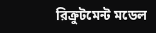রিক্রুটমেন্ট মডেল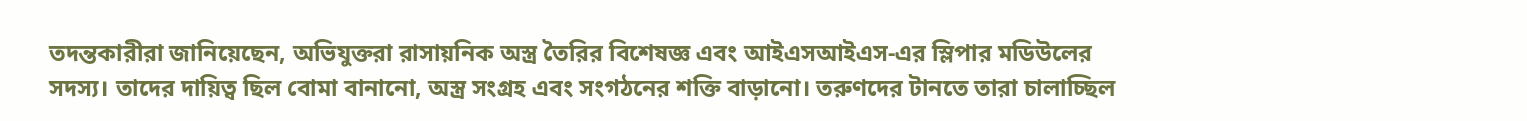তদন্তকারীরা জানিয়েছেন, অভিযুক্তরা রাসায়নিক অস্ত্র তৈরির বিশেষজ্ঞ এবং আইএসআইএস-এর স্লিপার মডিউলের সদস্য। তাদের দায়িত্ব ছিল বোমা বানানো, অস্ত্র সংগ্রহ এবং সংগঠনের শক্তি বাড়ানো। তরুণদের টানতে তারা চালাচ্ছিল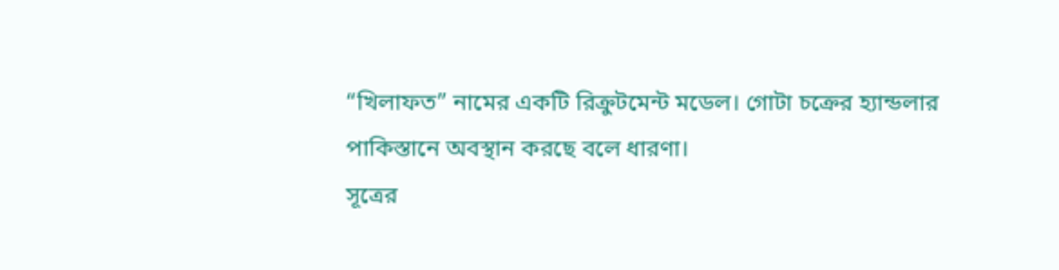“খিলাফত” নামের একটি রিক্রুটমেন্ট মডেল। গোটা চক্রের হ্যান্ডলার পাকিস্তানে অবস্থান করছে বলে ধারণা।
সূত্রের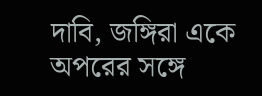দাবি, জঙ্গিরা একে অপরের সঙ্গে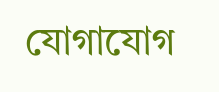যোগাযোগ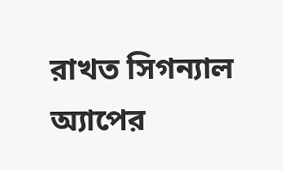রাখত সিগন্যাল অ্যাপের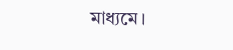মাধ্যমে।